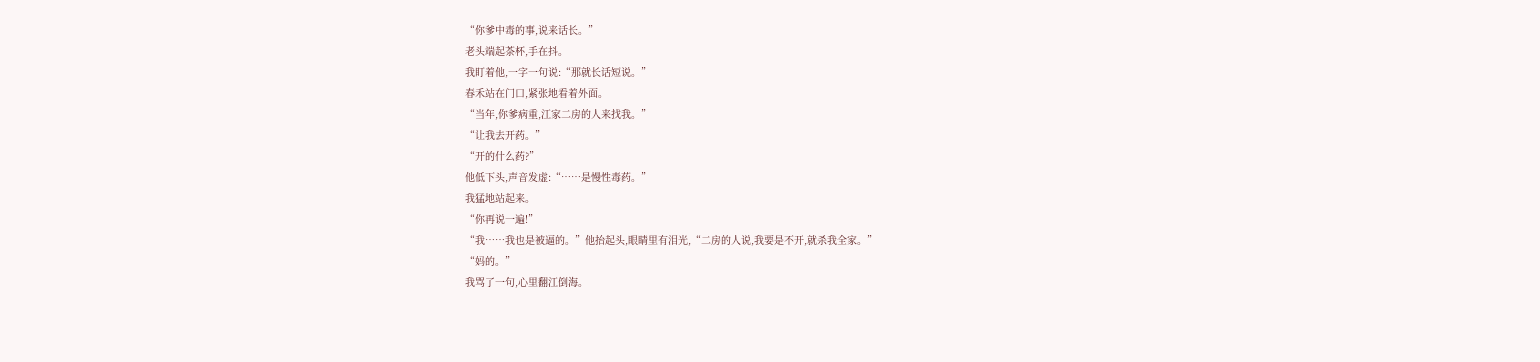“你爹中毒的事,说来话长。”
老头端起茶杯,手在抖。
我盯着他,一字一句说:“那就长话短说。”
春禾站在门口,紧张地看着外面。
“当年,你爹病重,江家二房的人来找我。”
“让我去开药。”
“开的什么药?”
他低下头,声音发虚:“……是慢性毒药。”
我猛地站起来。
“你再说一遍!”
“我……我也是被逼的。”他抬起头,眼睛里有泪光,“二房的人说,我要是不开,就杀我全家。”
“妈的。”
我骂了一句,心里翻江倒海。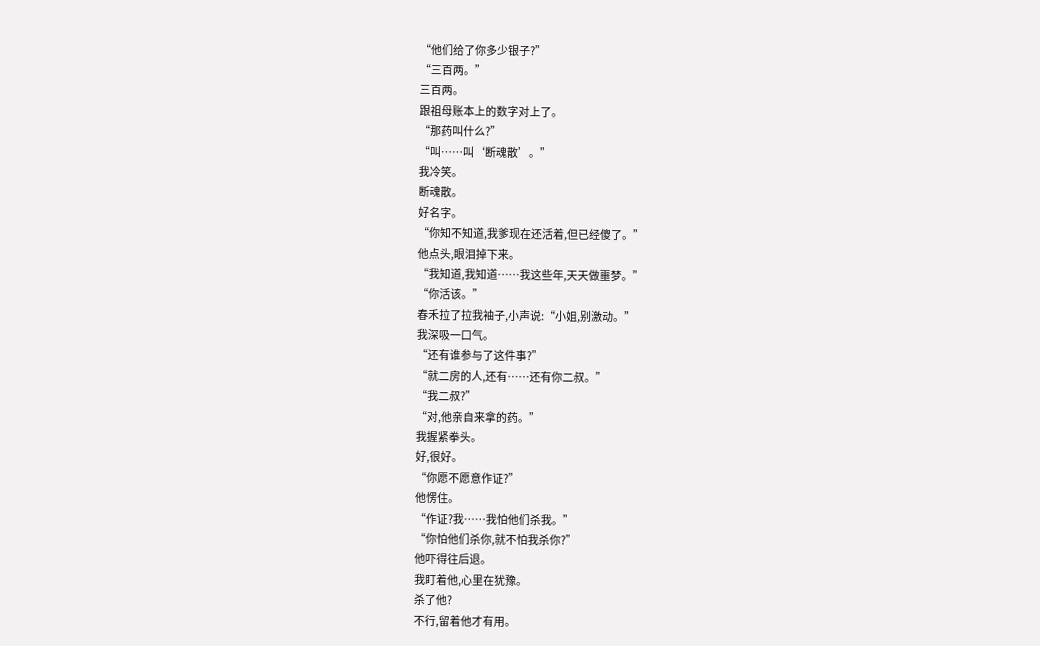“他们给了你多少银子?”
“三百两。”
三百两。
跟祖母账本上的数字对上了。
“那药叫什么?”
“叫……叫‘断魂散’。”
我冷笑。
断魂散。
好名字。
“你知不知道,我爹现在还活着,但已经傻了。”
他点头,眼泪掉下来。
“我知道,我知道……我这些年,天天做噩梦。”
“你活该。”
春禾拉了拉我袖子,小声说:“小姐,别激动。”
我深吸一口气。
“还有谁参与了这件事?”
“就二房的人,还有……还有你二叔。”
“我二叔?”
“对,他亲自来拿的药。”
我握紧拳头。
好,很好。
“你愿不愿意作证?”
他愣住。
“作证?我……我怕他们杀我。”
“你怕他们杀你,就不怕我杀你?”
他吓得往后退。
我盯着他,心里在犹豫。
杀了他?
不行,留着他才有用。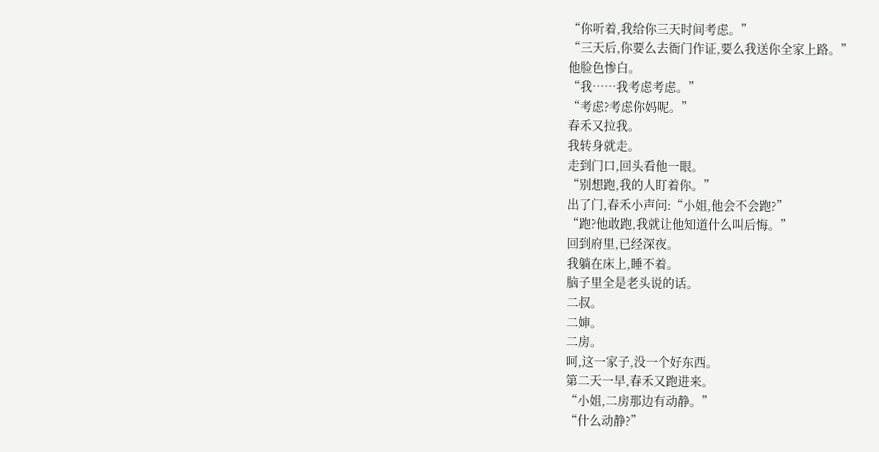“你听着,我给你三天时间考虑。”
“三天后,你要么去衙门作证,要么我送你全家上路。”
他脸色惨白。
“我……我考虑考虑。”
“考虑?考虑你妈呢。”
春禾又拉我。
我转身就走。
走到门口,回头看他一眼。
“别想跑,我的人盯着你。”
出了门,春禾小声问:“小姐,他会不会跑?”
“跑?他敢跑,我就让他知道什么叫后悔。”
回到府里,已经深夜。
我躺在床上,睡不着。
脑子里全是老头说的话。
二叔。
二婶。
二房。
呵,这一家子,没一个好东西。
第二天一早,春禾又跑进来。
“小姐,二房那边有动静。”
“什么动静?”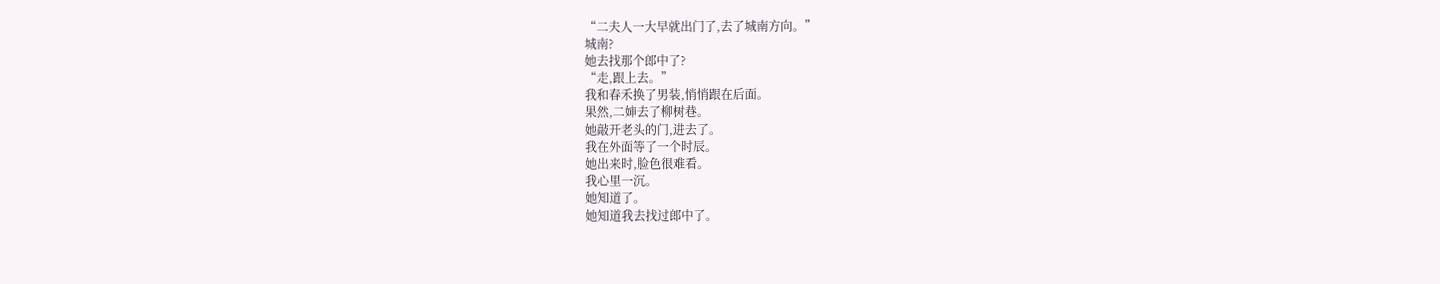“二夫人一大早就出门了,去了城南方向。”
城南?
她去找那个郎中了?
“走,跟上去。”
我和春禾换了男装,悄悄跟在后面。
果然,二婶去了柳树巷。
她敲开老头的门,进去了。
我在外面等了一个时辰。
她出来时,脸色很难看。
我心里一沉。
她知道了。
她知道我去找过郎中了。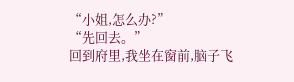“小姐,怎么办?”
“先回去。”
回到府里,我坐在窗前,脑子飞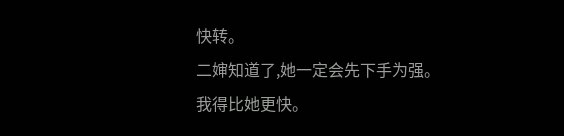快转。
二婶知道了,她一定会先下手为强。
我得比她更快。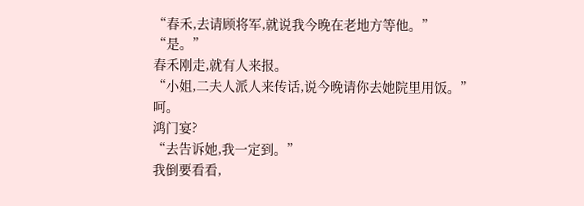“春禾,去请顾将军,就说我今晚在老地方等他。”
“是。”
春禾刚走,就有人来报。
“小姐,二夫人派人来传话,说今晚请你去她院里用饭。”
呵。
鸿门宴?
“去告诉她,我一定到。”
我倒要看看,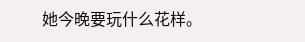她今晚要玩什么花样。